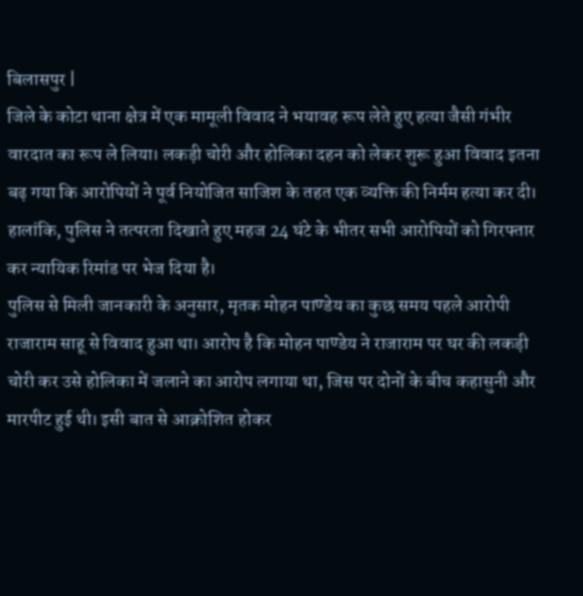बिलासपुर |
जिले के कोटा थाना क्षेत्र में एक मामूली विवाद ने भयावह रूप लेते हुए हत्या जैसी गंभीर वारदात का रूप ले लिया। लकड़ी चोरी और होलिका दहन को लेकर शुरू हुआ विवाद इतना बढ़ गया कि आरोपियों ने पूर्व नियोजित साजिश के तहत एक व्यक्ति की निर्मम हत्या कर दी। हालांकि, पुलिस ने तत्परता दिखाते हुए महज 24 घंटे के भीतर सभी आरोपियों को गिरफ्तार कर न्यायिक रिमांड पर भेज दिया है।
पुलिस से मिली जानकारी के अनुसार, मृतक मोहन पाण्डेय का कुछ समय पहले आरोपी राजाराम साहू से विवाद हुआ था। आरोप है कि मोहन पाण्डेय ने राजाराम पर घर की लकड़ी चोरी कर उसे होलिका में जलाने का आरोप लगाया था, जिस पर दोनों के बीच कहासुनी और मारपीट हुई थी। इसी बात से आक्रोशित होकर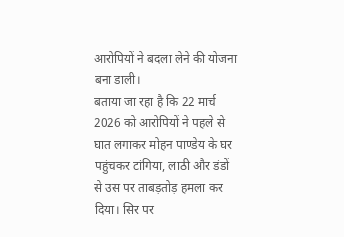आरोपियों ने बदला लेने की योजना बना डाली।
बताया जा रहा है कि 22 मार्च 2026 को आरोपियों ने पहले से घात लगाकर मोहन पाण्डेय के घर पहुंचकर टांगिया, लाठी और डंडों से उस पर ताबड़तोड़ हमला कर दिया। सिर पर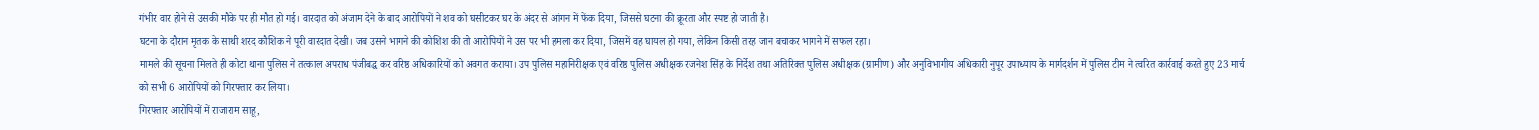गंभीर वार होने से उसकी मौके पर ही मौत हो गई। वारदात को अंजाम देने के बाद आरोपियों ने शव को घसीटकर घर के अंदर से आंगन में फेंक दिया, जिससे घटना की क्रूरता और स्पष्ट हो जाती है।
घटना के दौरान मृतक के साथी शरद कौशिक ने पूरी वारदात देखी। जब उसने भागने की कोशिश की तो आरोपियों ने उस पर भी हमला कर दिया, जिसमें वह घायल हो गया, लेकिन किसी तरह जान बचाकर भागने में सफल रहा।
मामले की सूचना मिलते ही कोटा थाना पुलिस ने तत्काल अपराध पंजीबद्ध कर वरिष्ठ अधिकारियों को अवगत कराया। उप पुलिस महानिरीक्षक एवं वरिष्ठ पुलिस अधीक्षक रजनेश सिंह के निर्देश तथा अतिरिक्त पुलिस अधीक्षक (ग्रामीण) और अनुविभागीय अधिकारी नुपूर उपाध्याय के मार्गदर्शन में पुलिस टीम ने त्वरित कार्रवाई करते हुए 23 मार्च को सभी 6 आरोपियों को गिरफ्तार कर लिया।
गिरफ्तार आरोपियों में राजाराम साहू,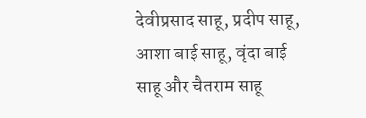देवीप्रसाद साहू, प्रदीप साहू, आशा बाई साहू, वृंदा बाई साहू और चैतराम साहू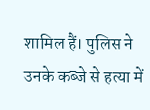शामिल हैं। पुलिस ने उनके कब्जे से हत्या में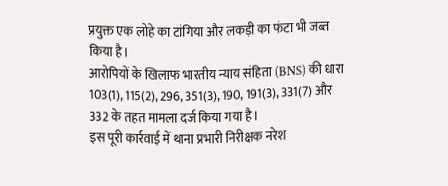प्रयुक्त एक लोहे का टांगिया और लकड़ी का फंटा भी जब्त किया है।
आरोपियों के खिलाफ भारतीय न्याय संहिता (BNS) की धारा 103(1), 115(2), 296, 351(3), 190, 191(3), 331(7) और 332 के तहत मामला दर्ज किया गया है।
इस पूरी कार्रवाई में थाना प्रभारी निरीक्षक नरेश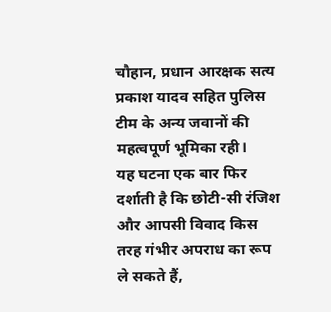चौहान, प्रधान आरक्षक सत्य प्रकाश यादव सहित पुलिस टीम के अन्य जवानों की महत्वपूर्ण भूमिका रही।
यह घटना एक बार फिर दर्शाती है कि छोटी-सी रंजिश और आपसी विवाद किस तरह गंभीर अपराध का रूप ले सकते हैं,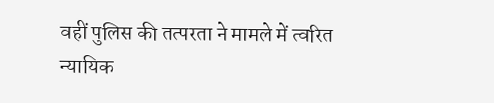वहीं पुलिस की तत्परता ने मामले में त्वरित न्यायिक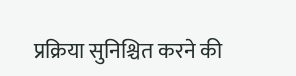प्रक्रिया सुनिश्चित करने की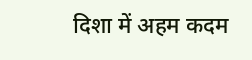दिशा में अहम कदम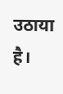उठाया है।